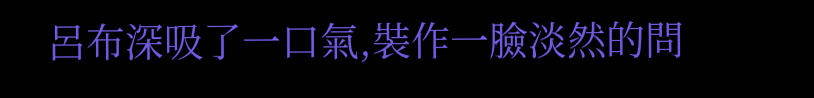呂布深吸了一口氣,裝作一臉淡然的問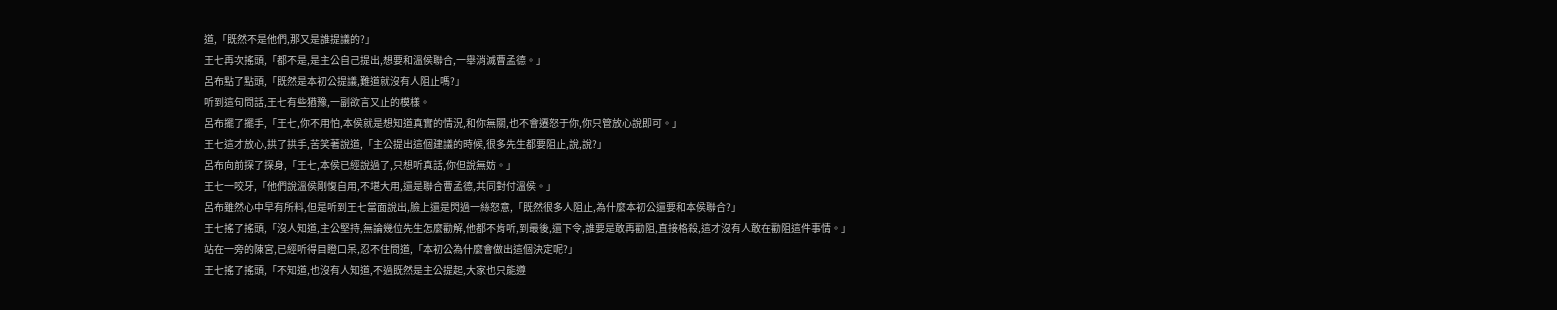道,「既然不是他們,那又是誰提議的?」
王七再次搖頭,「都不是,是主公自己提出,想要和溫侯聯合,一舉消滅曹孟德。」
呂布點了點頭,「既然是本初公提議,難道就沒有人阻止嗎?」
听到這句問話,王七有些猶豫,一副欲言又止的模樣。
呂布擺了擺手,「王七,你不用怕,本侯就是想知道真實的情況,和你無關,也不會遷怒于你,你只管放心說即可。」
王七這才放心,拱了拱手,苦笑著說道,「主公提出這個建議的時候,很多先生都要阻止,說,說?」
呂布向前探了探身,「王七,本侯已經說過了,只想听真話,你但說無妨。」
王七一咬牙,「他們說溫侯剛愎自用,不堪大用,還是聯合曹孟德,共同對付溫侯。」
呂布雖然心中早有所料,但是听到王七當面說出,臉上還是閃過一絲怒意,「既然很多人阻止,為什麼本初公還要和本侯聯合?」
王七搖了搖頭,「沒人知道,主公堅持,無論幾位先生怎麼勸解,他都不肯听,到最後,還下令,誰要是敢再勸阻,直接格殺,這才沒有人敢在勸阻這件事情。」
站在一旁的陳宮,已經听得目瞪口呆,忍不住問道,「本初公為什麼會做出這個決定呢?」
王七搖了搖頭,「不知道,也沒有人知道,不過既然是主公提起,大家也只能遵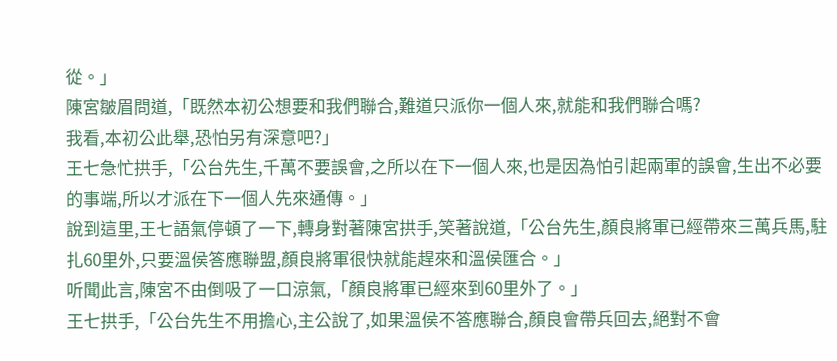從。」
陳宮皺眉問道,「既然本初公想要和我們聯合,難道只派你一個人來,就能和我們聯合嗎?
我看,本初公此舉,恐怕另有深意吧?」
王七急忙拱手,「公台先生,千萬不要誤會,之所以在下一個人來,也是因為怕引起兩軍的誤會,生出不必要的事端,所以才派在下一個人先來通傳。」
說到這里,王七語氣停頓了一下,轉身對著陳宮拱手,笑著說道,「公台先生,顏良將軍已經帶來三萬兵馬,駐扎60里外,只要溫侯答應聯盟,顏良將軍很快就能趕來和溫侯匯合。」
听聞此言,陳宮不由倒吸了一口涼氣,「顏良將軍已經來到60里外了。」
王七拱手,「公台先生不用擔心,主公說了,如果溫侯不答應聯合,顏良會帶兵回去,絕對不會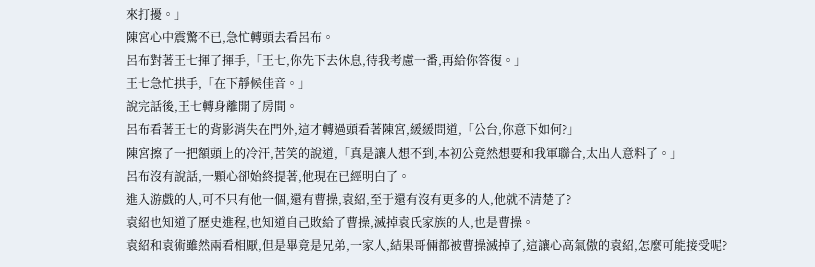來打擾。」
陳宮心中震驚不已,急忙轉頭去看呂布。
呂布對著王七揮了揮手,「王七,你先下去休息,待我考慮一番,再給你答復。」
王七急忙拱手,「在下靜候佳音。」
說完話後,王七轉身離開了房間。
呂布看著王七的背影消失在門外,這才轉過頭看著陳宮,緩緩問道,「公台,你意下如何?」
陳宮擦了一把額頭上的冷汗,苦笑的說道,「真是讓人想不到,本初公竟然想要和我軍聯合,太出人意料了。」
呂布沒有說話,一顆心卻始終提著,他現在已經明白了。
進入游戲的人,可不只有他一個,還有曹操,袁紹,至于還有沒有更多的人,他就不清楚了?
袁紹也知道了歷史進程,也知道自己敗給了曹操,滅掉袁氏家族的人,也是曹操。
袁紹和袁術雖然兩看相厭,但是畢竟是兄弟,一家人,結果哥倆都被曹操滅掉了,這讓心高氣傲的袁紹,怎麼可能接受呢?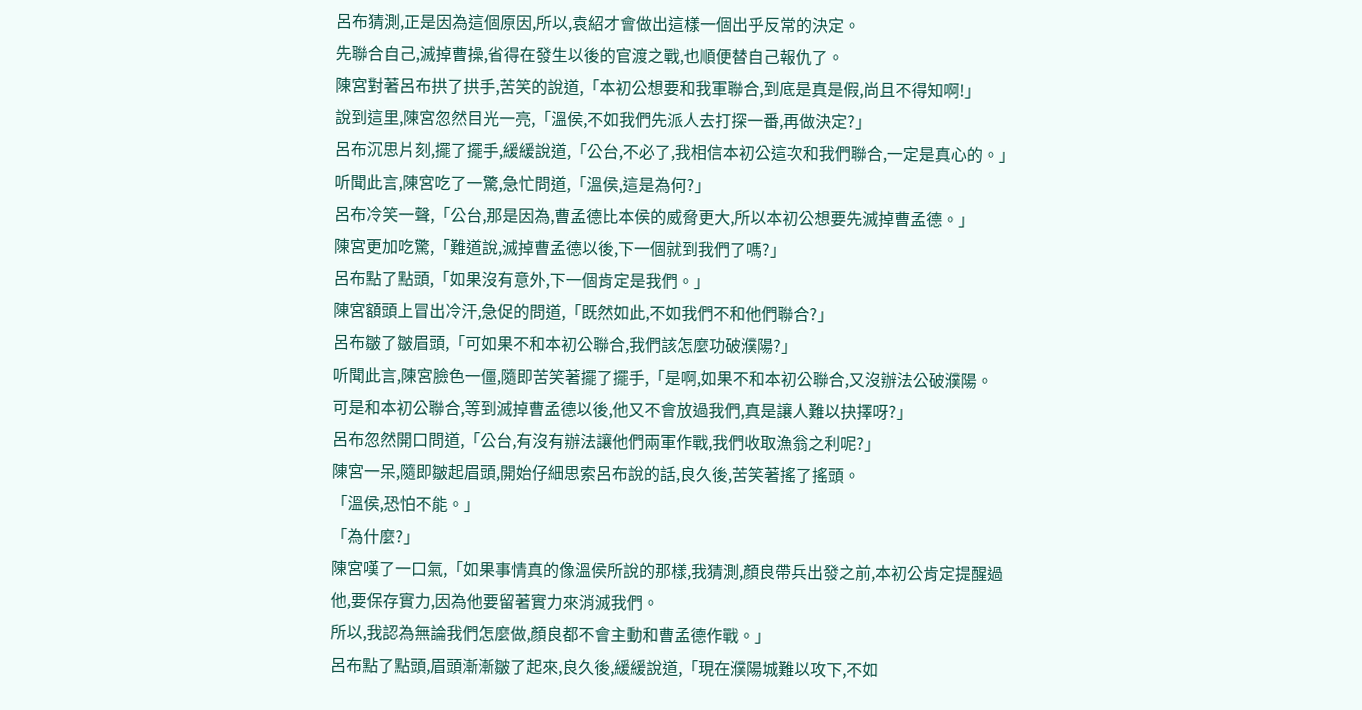呂布猜測,正是因為這個原因,所以,袁紹才會做出這樣一個出乎反常的決定。
先聯合自己,滅掉曹操,省得在發生以後的官渡之戰,也順便替自己報仇了。
陳宮對著呂布拱了拱手,苦笑的說道,「本初公想要和我軍聯合,到底是真是假,尚且不得知啊!」
說到這里,陳宮忽然目光一亮,「溫侯,不如我們先派人去打探一番,再做決定?」
呂布沉思片刻,擺了擺手,緩緩說道,「公台,不必了,我相信本初公這次和我們聯合,一定是真心的。」
听聞此言,陳宮吃了一驚,急忙問道,「溫侯,這是為何?」
呂布冷笑一聲,「公台,那是因為,曹孟德比本侯的威脅更大,所以本初公想要先滅掉曹孟德。」
陳宮更加吃驚,「難道說,滅掉曹孟德以後,下一個就到我們了嗎?」
呂布點了點頭,「如果沒有意外,下一個肯定是我們。」
陳宮額頭上冒出冷汗,急促的問道,「既然如此,不如我們不和他們聯合?」
呂布皺了皺眉頭,「可如果不和本初公聯合,我們該怎麼功破濮陽?」
听聞此言,陳宮臉色一僵,隨即苦笑著擺了擺手,「是啊,如果不和本初公聯合,又沒辦法公破濮陽。
可是和本初公聯合,等到滅掉曹孟德以後,他又不會放過我們,真是讓人難以抉擇呀?」
呂布忽然開口問道,「公台,有沒有辦法讓他們兩軍作戰,我們收取漁翁之利呢?」
陳宮一呆,隨即皺起眉頭,開始仔細思索呂布說的話,良久後,苦笑著搖了搖頭。
「溫侯,恐怕不能。」
「為什麼?」
陳宮嘆了一口氣,「如果事情真的像溫侯所說的那樣,我猜測,顏良帶兵出發之前,本初公肯定提醒過他,要保存實力,因為他要留著實力來消滅我們。
所以,我認為無論我們怎麼做,顏良都不會主動和曹孟德作戰。」
呂布點了點頭,眉頭漸漸皺了起來,良久後,緩緩說道,「現在濮陽城難以攻下,不如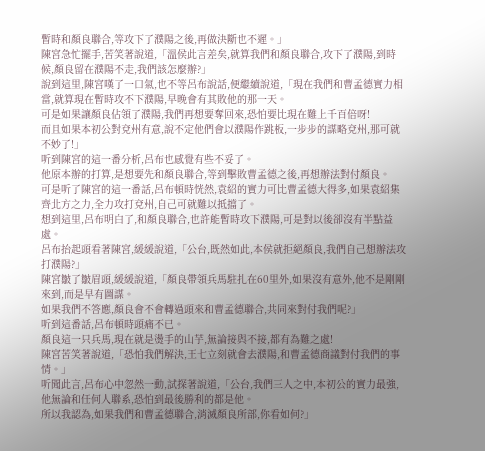暫時和顏良聯合,等攻下了濮陽之後,再做決斷也不遲。」
陳宮急忙擺手,苦笑著說道,「溫侯此言差矣,就算我們和顏良聯合,攻下了濮陽,到時候,顏良留在濮陽不走,我們該怎麼辦?」
說到這里,陳宮嘆了一口氣,也不等呂布說話,便繼續說道,「現在我們和曹孟德實力相當,就算現在暫時攻不下濮陽,早晚會有其敗他的那一天。
可是如果讓顏良佔領了濮陽,我們再想要奪回來,恐怕要比現在難上千百倍呀!
而且如果本初公對兗州有意,說不定他們會以濮陽作跳板,一步步的謀略兗州,那可就不妙了!」
听到陳宮的這一番分析,呂布也感覺有些不妥了。
他原本辦的打算,是想要先和顏良聯合,等到擊敗曹孟德之後,再想辦法對付顏良。
可是听了陳宮的這一番話,呂布頓時恍然,袁紹的實力可比曹孟德大得多,如果袁紹集齊北方之力,全力攻打兗州,自己可就難以抵擋了。
想到這里,呂布明白了,和顏良聯合,也許能暫時攻下濮陽,可是對以後卻沒有半點益處。
呂布抬起頭看著陳宮,緩緩說道,「公台,既然如此,本侯就拒絕顏良,我們自己想辦法攻打濮陽?」
陳宮皺了皺眉頭,緩緩說道,「顏良帶領兵馬駐扎在60里外,如果沒有意外,他不是剛剛來到,而是早有圖謀。
如果我們不答應,顏良會不會轉過頭來和曹孟德聯合,共同來對付我們呢?」
听到這番話,呂布頓時頭痛不已。
顏良這一只兵馬,現在就是燙手的山芋,無論接與不接,都有為難之處!
陳宮苦笑著說道,「恐怕我們解決,王七立刻就會去濮陽,和曹孟德商議對付我們的事情。」
听聞此言,呂布心中忽然一動,試探著說道,「公台,我們三人之中,本初公的實力最強,他無論和任何人聯系,恐怕到最後勝利的都是他。
所以我認為,如果我們和曹孟德聯合,消滅顏良所部,你看如何?」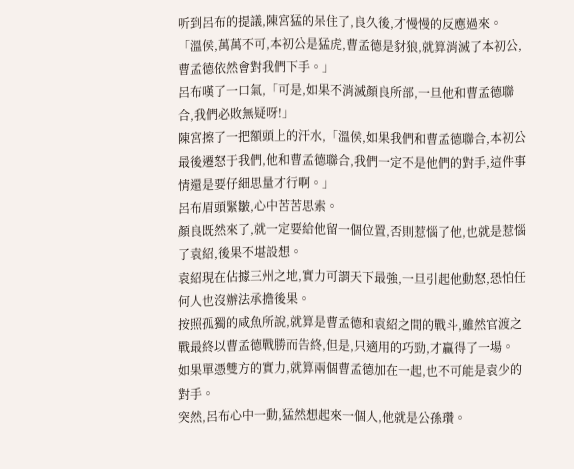听到呂布的提議,陳宮猛的呆住了,良久後,才慢慢的反應過來。
「溫侯,萬萬不可,本初公是猛虎,曹孟德是豺狼,就算消滅了本初公,曹孟德依然會對我們下手。」
呂布嘆了一口氣,「可是,如果不消滅顏良所部,一旦他和曹孟德聯合,我們必敗無疑呀!」
陳宮擦了一把額頭上的汗水,「溫侯,如果我們和曹孟德聯合,本初公最後遷怒于我們,他和曹孟德聯合,我們一定不是他們的對手,這件事情還是要仔細思量才行啊。」
呂布眉頭緊皺,心中苦苦思索。
顏良既然來了,就一定要給他留一個位置,否則惹惱了他,也就是惹惱了袁紹,後果不堪設想。
袁紹現在佔據三州之地,實力可謂天下最強,一旦引起他動怒,恐怕任何人也沒辦法承擔後果。
按照孤獨的咸魚所說,就算是曹孟德和袁紹之間的戰斗,雖然官渡之戰最終以曹孟德戰勝而告終,但是,只適用的巧勁,才贏得了一場。
如果單憑雙方的實力,就算兩個曹孟德加在一起,也不可能是袁少的對手。
突然,呂布心中一動,猛然想起來一個人,他就是公孫瓚。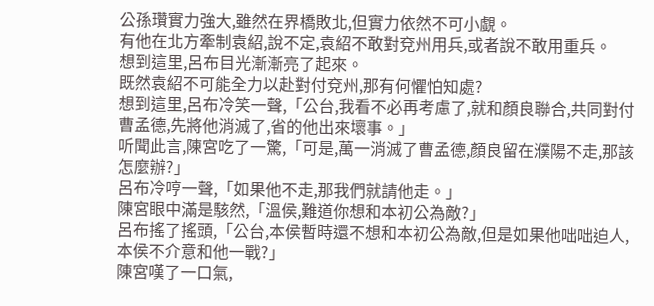公孫瓚實力強大,雖然在界橋敗北,但實力依然不可小覷。
有他在北方牽制袁紹,說不定,袁紹不敢對兗州用兵,或者說不敢用重兵。
想到這里,呂布目光漸漸亮了起來。
既然袁紹不可能全力以赴對付兗州,那有何懼怕知處?
想到這里,呂布冷笑一聲,「公台,我看不必再考慮了,就和顏良聯合,共同對付曹孟德,先將他消滅了,省的他出來壞事。」
听聞此言,陳宮吃了一驚,「可是,萬一消滅了曹孟德,顏良留在濮陽不走,那該怎麼辦?」
呂布冷哼一聲,「如果他不走,那我們就請他走。」
陳宮眼中滿是駭然,「溫侯,難道你想和本初公為敵?」
呂布搖了搖頭,「公台,本侯暫時還不想和本初公為敵,但是如果他咄咄迫人,本侯不介意和他一戰?」
陳宮嘆了一口氣,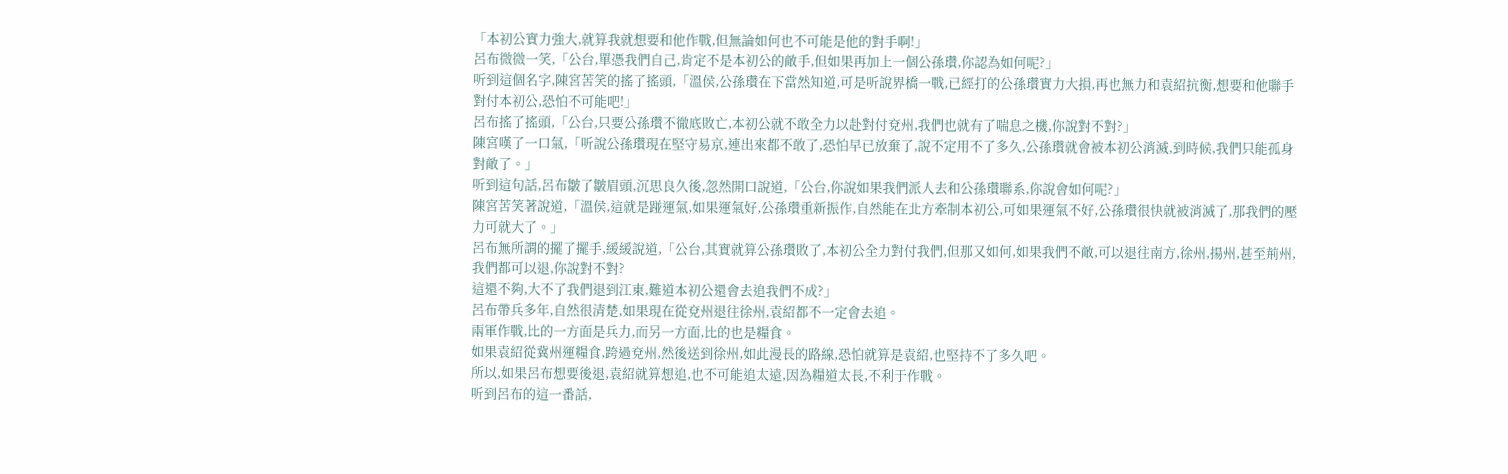「本初公實力強大,就算我就想要和他作戰,但無論如何也不可能是他的對手啊!」
呂布微微一笑,「公台,單憑我們自己,肯定不是本初公的敵手,但如果再加上一個公孫瓚,你認為如何呢?」
听到這個名字,陳宮苦笑的搖了搖頭,「溫侯,公孫瓚在下當然知道,可是听說界橋一戰,已經打的公孫瓚實力大損,再也無力和袁紹抗衡,想要和他聯手對付本初公,恐怕不可能吧!」
呂布搖了搖頭,「公台,只要公孫瓚不徹底敗亡,本初公就不敢全力以赴對付兗州,我們也就有了喘息之機,你說對不對?」
陳宮嘆了一口氣,「听說公孫瓚現在堅守易京,連出來都不敢了,恐怕早已放棄了,說不定用不了多久,公孫瓚就會被本初公消滅,到時候,我們只能孤身對敵了。」
听到這句話,呂布皺了皺眉頭,沉思良久後,忽然開口說道,「公台,你說如果我們派人去和公孫瓚聯系,你說會如何呢?」
陳宮苦笑著說道,「溫侯,這就是踫運氣,如果運氣好,公孫瓚重新振作,自然能在北方牽制本初公,可如果運氣不好,公孫瓚很快就被消滅了,那我們的壓力可就大了。」
呂布無所謂的擺了擺手,緩緩說道,「公台,其實就算公孫瓚敗了,本初公全力對付我們,但那又如何,如果我們不敵,可以退往南方,徐州,揚州,甚至荊州,我們都可以退,你說對不對?
這還不夠,大不了我們退到江東,難道本初公還會去追我們不成?」
呂布帶兵多年,自然很清楚,如果現在從兗州退往徐州,袁紹都不一定會去追。
兩軍作戰,比的一方面是兵力,而另一方面,比的也是糧食。
如果袁紹從冀州運糧食,跨過兗州,然後送到徐州,如此漫長的路線,恐怕就算是袁紹,也堅持不了多久吧。
所以,如果呂布想要後退,袁紹就算想追,也不可能追太遠,因為糧道太長,不利于作戰。
听到呂布的這一番話,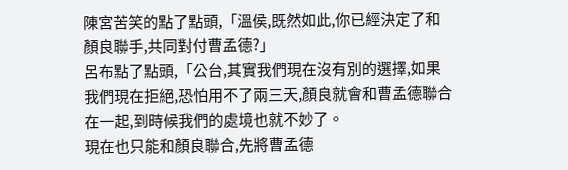陳宮苦笑的點了點頭,「溫侯,既然如此,你已經決定了和顏良聯手,共同對付曹孟德?」
呂布點了點頭,「公台,其實我們現在沒有別的選擇,如果我們現在拒絕,恐怕用不了兩三天,顏良就會和曹孟德聯合在一起,到時候我們的處境也就不妙了。
現在也只能和顏良聯合,先將曹孟德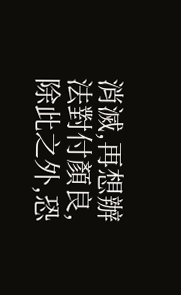消滅,再想辦法對付顏良,除此之外,恐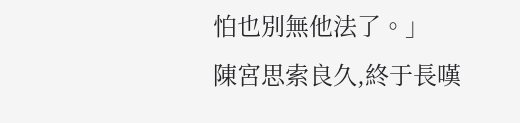怕也別無他法了。」
陳宮思索良久,終于長嘆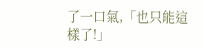了一口氣,「也只能這樣了!」